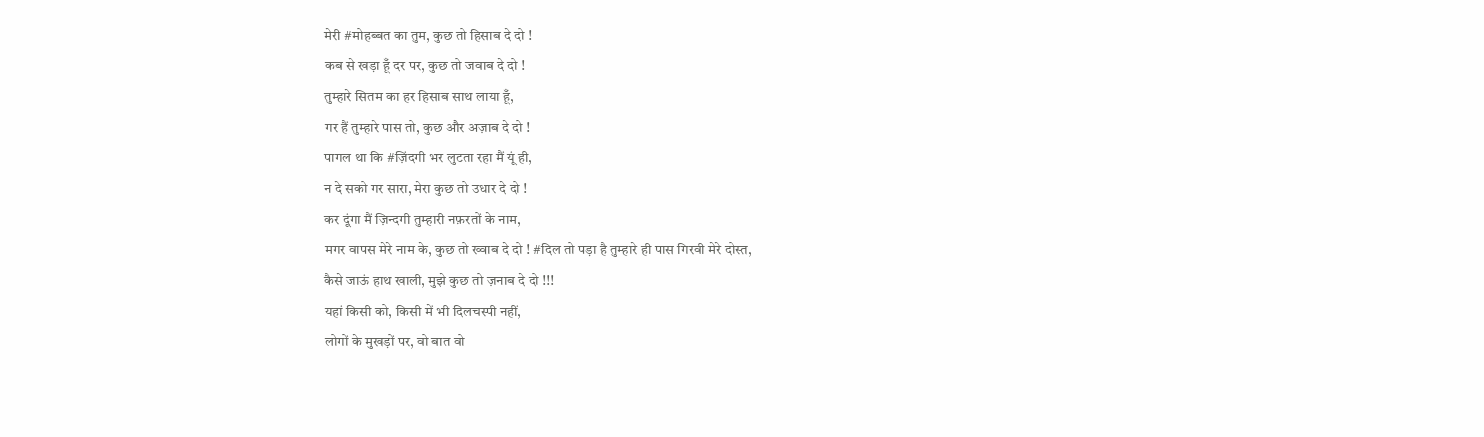मेरी #मोहब्बत का तुम, कुछ तो हिसाब दे दो !
कब से खड़ा हूँ दर पर, कुछ तो जवाब दे दो !
तुम्हारे सितम का हर हिसाब साथ लाया हूँ,
गर हैं तुम्हारे पास तो, कुछ और अज़ाब दे दो !
पागल था कि #ज़िंदगी भर लुटता रहा मैं यूं ही,
न दे सको गर सारा, मेरा कुछ तो उधार दे दो !
कर दूंगा मैं ज़िन्दगी तुम्हारी नफ़रतों के नाम,
मगर वापस मेरे नाम के, कुछ तो ख्वाब दे दो ! #दिल तो पड़ा है तुम्हारे ही पास गिरवी मेरे दोस्त,
कैसे जाऊं हाथ खाली, मुझे कुछ तो ज़नाब दे दो !!!
यहां किसी को, किसी में भी दिलचस्पी नहीं,
लोगों के मुखड़ों पर, वो बात वो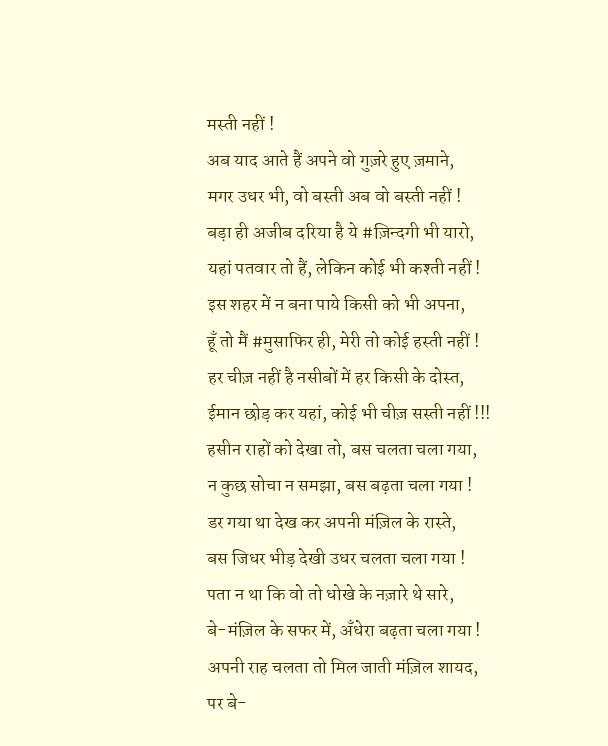मस्ती नहीं !
अब याद आते हैं अपने वो गुज़रे हुए ज़माने,
मगर उधर भी, वो बस्ती अब वो बस्ती नहीं !
बड़ा ही अजीब दरिया है ये #ज़िन्दगी भी यारो,
यहां पतवार तो हैं, लेकिन कोई भी कश्ती नहीं !
इस शहर में न बना पाये किसी को भी अपना,
हूँ तो मैं #मुसाफिर ही, मेरी तो कोई हस्ती नहीं !
हर चीज़ नहीं है नसीबों में हर किसी के दोस्त,
ईमान छोड़ कर यहां, कोई भी चीज़ सस्ती नहीं !!!
हसीन राहों को देखा तो, बस चलता चला गया,
न कुछ सोचा न समझा, बस बढ़ता चला गया !
डर गया था देख कर अपनी मंज़िल के रास्ते,
बस जिधर भीड़ देखी उधर चलता चला गया !
पता न था कि वो तो धोखे के नज़ारे थे सारे,
बे-मंज़िल के सफर में, अँधेरा बढ़ता चला गया !
अपनी राह चलता तो मिल जाती मंज़िल शायद,
पर बे-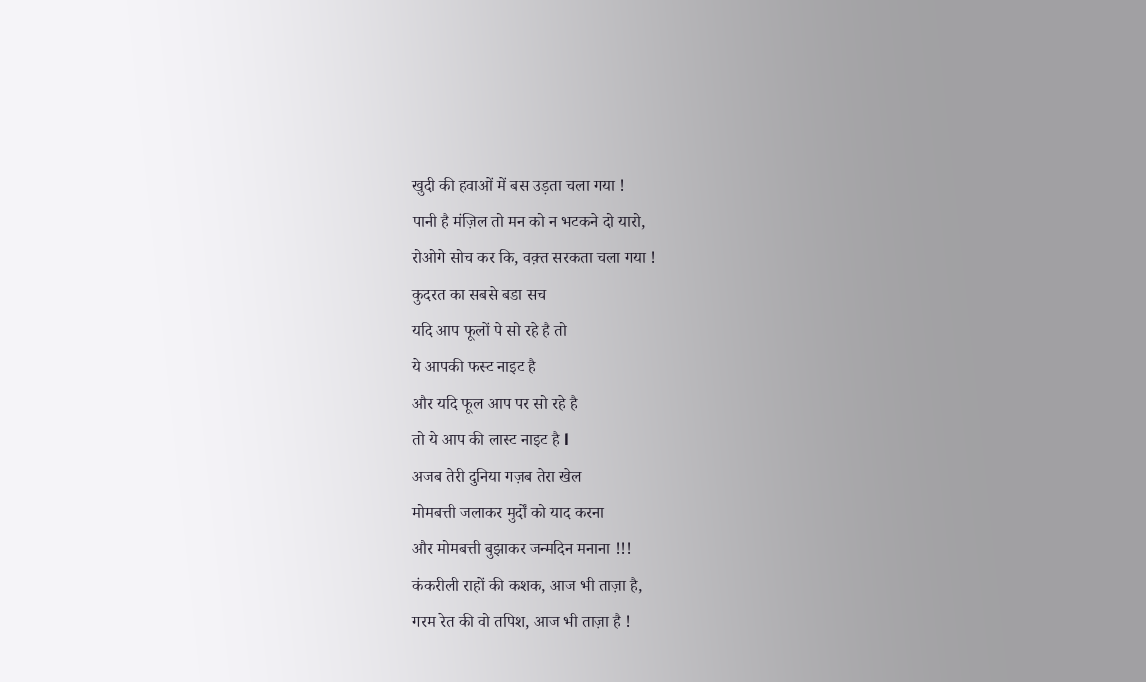खुदी की हवाओं में बस उड़ता चला गया !
पानी है मंज़िल तो मन को न भटकने दो यारो,
रोओगे सोच कर कि, वक़्त सरकता चला गया !
कुदरत का सबसे बडा सच
यदि आप फूलों पे सो रहे है तो
ये आपकी फस्ट नाइट है
और यदि फूल आप पर सो रहे है
तो ये आप की लास्ट नाइट है l
अजब तेरी दुनिया गज़ब तेरा खेल
मोमबत्ती जलाकर मुर्दों को याद करना
और मोमबत्ती बुझाकर जन्मदिन मनाना !!!
कंकरीली राहों की कशक, आज भी ताज़ा है,
गरम रेत की वो तपिश, आज भी ताज़ा है !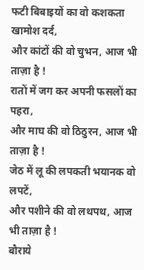फटी बिबाइयों का वो कशकता खामोश दर्द,
और कांटों की वो चुभन, आज भी ताज़ा है !
रातों में जग कर अपनी फसलों का पहरा,
और माघ की वो ठिठुरन, आज भी ताज़ा है !
जेठ में लू की लपकती भयानक वो लपटें,
और पशीने की वो लथपथ, आज भी ताज़ा है !
बौराये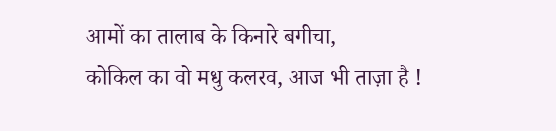आमों का तालाब के किनारे बगीचा,
कोकिल का वो मधु कलरव, आज भी ताज़ा है !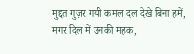मुद्दत गुज़र गयी कमल दल देखे बिना हमें,
मगर दिल में उनकी महक,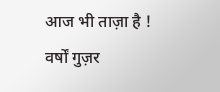आज भी ताज़ा है !
वर्षों गुज़र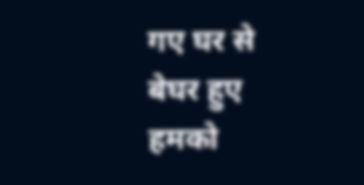गए घर से बेघर हुए हमको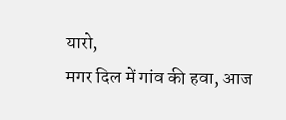यारो,
मगर दिल में गांव की हवा, आज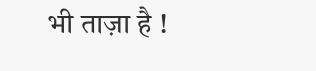भी ताज़ा है !